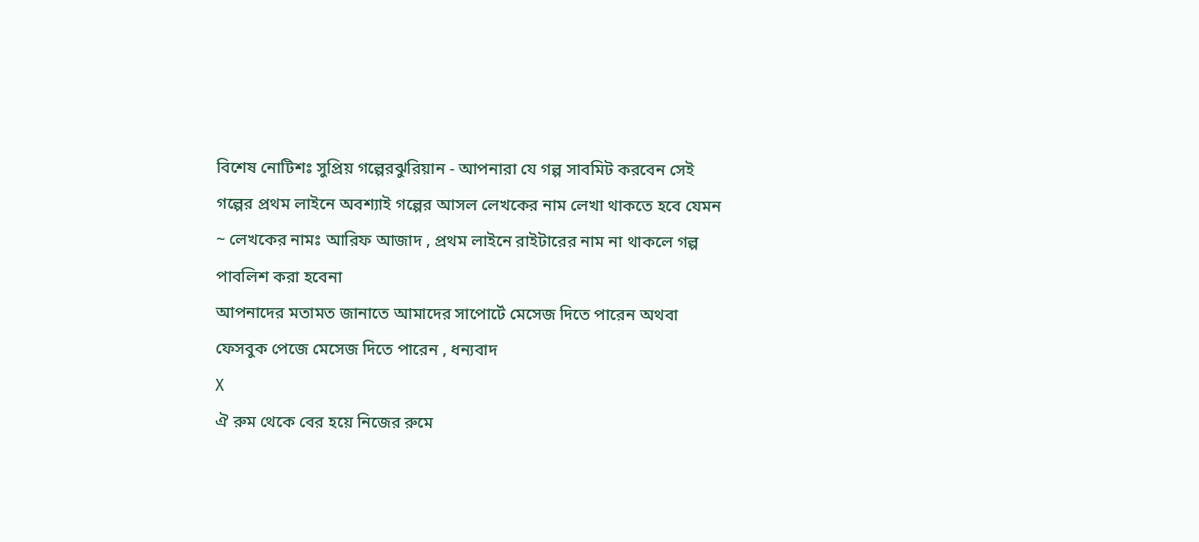বিশেষ নোটিশঃ সুপ্রিয় গল্পেরঝুরিয়ান - আপনারা যে গল্প সাবমিট করবেন সেই গল্পের প্রথম লাইনে অবশ্যাই গল্পের আসল লেখকের নাম লেখা থাকতে হবে যেমন ~ লেখকের নামঃ আরিফ আজাদ , প্রথম লাইনে রাইটারের নাম না থাকলে গল্প পাবলিশ করা হবেনা
আপনাদের মতামত জানাতে আমাদের সাপোর্টে মেসেজ দিতে পারেন অথবা ফেসবুক পেজে মেসেজ দিতে পারেন , ধন্যবাদ
X
ঐ রুম থেকে বের হয়ে নিজের রুমে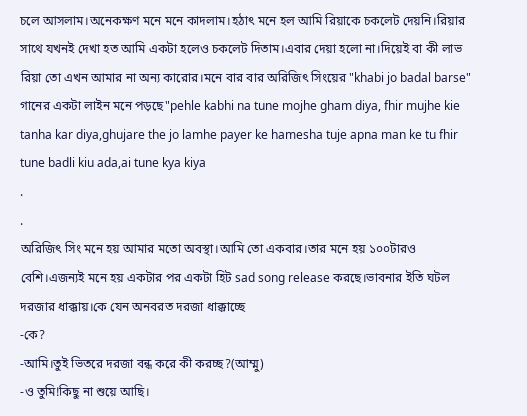চলে আসলাম।অনেকক্ষণ মনে মনে কাদলাম।হঠাৎ মনে হল আমি রিয়াকে চকলেট দেয়নি।রিয়ার সাথে যখনই দেখা হত আমি একটা হলেও চকলেট দিতাম।এবার দেয়া হলো না।দিয়েই বা কী লাভ রিয়া তো এখন আমার না অন্য কারোর।মনে বার বার অরিজিৎ সিংয়ের "khabi jo badal barse" গানের একটা লাইন মনে পড়ছে"pehle kabhi na tune mojhe gham diya, fhir mujhe kie tanha kar diya,ghujare the jo lamhe payer ke hamesha tuje apna man ke tu fhir tune badli kiu ada,ai tune kya kiya
.
.
অরিজিৎ সিং মনে হয় আমার মতো অবস্থা।আমি তো একবার।তার মনে হয় ১০০টারও বেশি।এজন্যই মনে হয় একটার পর একটা হিট sad song release করছে।ভাবনার ইতি ঘটল দরজার ধাক্কায়।কে যেন অনবরত দরজা ধাক্কাচ্ছে
-কে?
-আমি।তুই ভিতরে দরজা বন্ধ করে কী করচ্ছ?(আম্মু)
-ও তুমি!কিছু না শুয়ে আছি।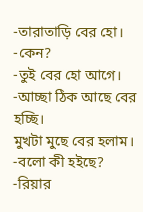-তারাতাড়ি বের হো।
-কেন?
-তুই বের হো আগে।
-আচ্ছা ঠিক আছে বের হচ্ছি।
মুখটা মুছে বের হলাম।
-বলো কী হইছে?
-রিয়ার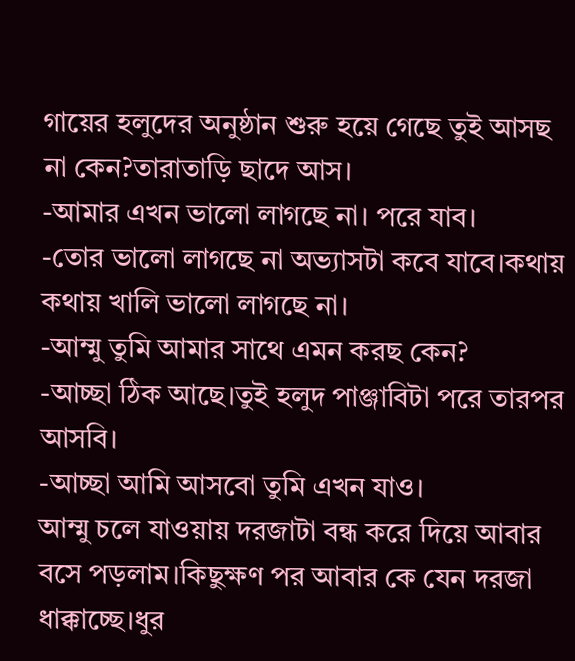গায়ের হলুদের অনুষ্ঠান শুরু হয়ে গেছে তুই আসছ না কেন?তারাতাড়ি ছাদে আস।
-আমার এখন ভালো লাগছে না। পরে যাব।
-তোর ভালো লাগছে না অভ্যাসটা কবে যাবে।কথায় কথায় খালি ভালো লাগছে না।
-আম্মু তুমি আমার সাথে এমন করছ কেন?
-আচ্ছা ঠিক আছে।তুই হলুদ পাঞ্জাবিটা পরে তারপর আসবি।
-আচ্ছা আমি আসবো তুমি এখন যাও।
আম্মু চলে যাওয়ায় দরজাটা বন্ধ করে দিয়ে আবার বসে পড়লাম।কিছুক্ষণ পর আবার কে যেন দরজা ধাক্কাচ্ছে।ধুর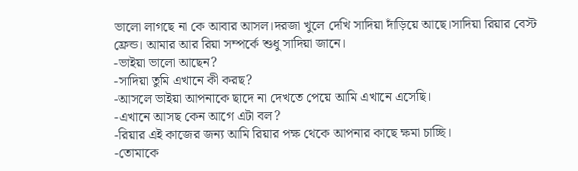ভালো লাগছে না কে আবার আসল।দরজা খুলে দেখি সাদিয়া দাঁড়িয়ে আছে।সাদিয়া রিয়ার বেস্ট ফ্রেন্ড। আমার আর রিয়া সম্পর্কে শুধু সাদিয়া জানে।
-ভাইয়া ভালো আছেন?
-সাদিয়া তুমি এখানে কী করছ?
-আসলে ভাইয়া আপনাকে ছাদে না দেখতে পেয়ে আমি এখানে এসেছি।
-এখানে আসছ কেন আগে এটা বল?
-রিয়ার এই কাজের জন্য আমি রিয়ার পক্ষ থেকে আপনার কাছে ক্ষমা চাচ্ছি।
-তোমাকে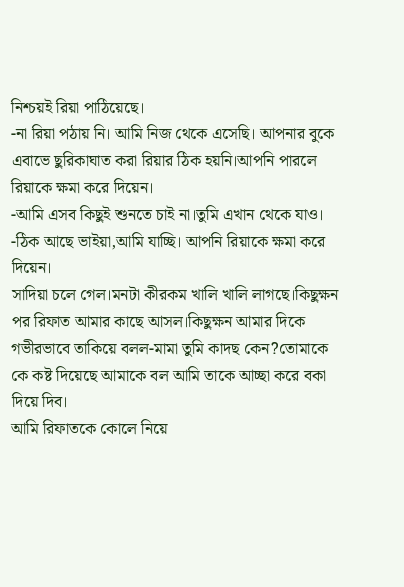নিশ্চয়ই রিয়া পাঠিয়েছে।
-না রিয়া পঠায় নি। আমি নিজ থেকে এসেছি। আপনার বুকে এবাভে ছুরিকাঘাত করা রিয়ার ঠিক হয়নি।আপনি পারলে রিয়াকে ক্ষমা করে দিয়েন।
-আমি এসব কিছুই শুনতে চাই না।তুমি এখান থেকে যাও।
-ঠিক আছে ভাইয়া,আমি যাচ্ছি। আপনি রিয়াকে ক্ষমা করে দিয়েন।
সাদিয়া চলে গেল।মনটা কীরকম খালি খালি লাগছে।কিছুক্ষন পর রিফাত আমার কাছে আসল।কিছুক্ষন আমার দিকে গভীরভাবে তাকিয়ে বলল-মামা তুমি কাদছ কেন?তোমাকে কে কষ্ট দিয়েছে আমাকে বল আমি তাকে আচ্ছা করে বকা দিয়ে দিব।
আমি রিফাতকে কোলে নিয়ে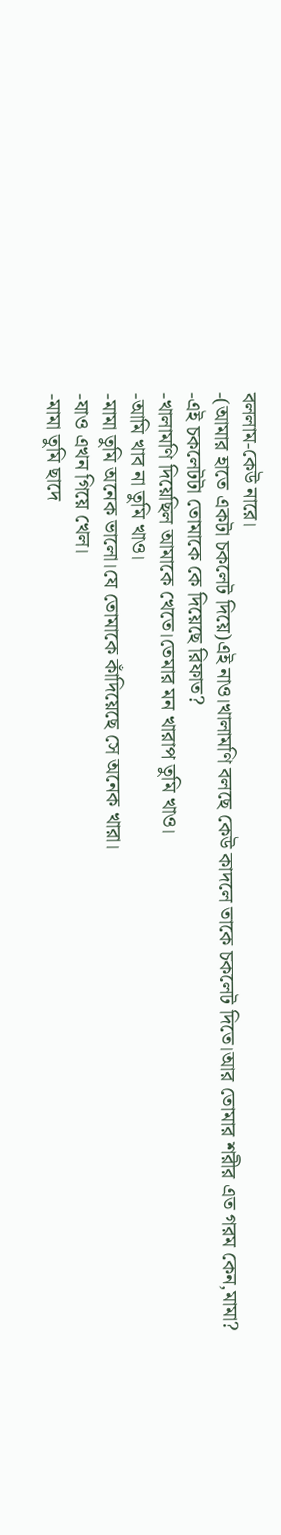বললাম-কেউ নারে।
-(আমার হাতে একটা চকলেট দিয়ে)এই নাও।খালামণি বলছে কেউ কাদলে তাকে চকলেট দিতে।আর তোমার শরীর এত গরম কেন,মামা?
-এই চকলেটটা তোমাকে কে দিয়েছে রিফাত?
-খালামণি দিয়েছিল আমাকে খেতে।তেমার মন খারাপ তুমি খাও।
-আমি খাব না তুমি খাও।
-মামা তুমি অনেক ভালো।যে তোমাকে কাঁদিয়েছে সে অনেক খারা।
-যাও এখন গিয়ে খেল।
-মামা তুমি ছাদে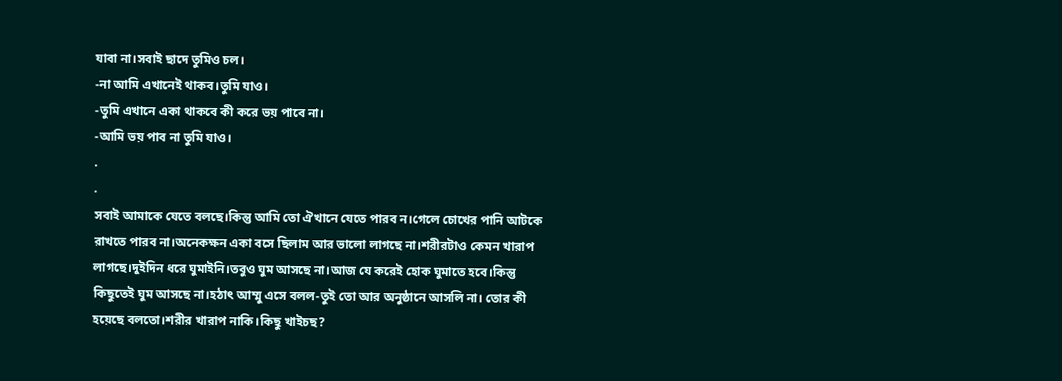যাবা না।সবাই ছাদে তুমিও চল।
-না আমি এখানেই থাকব।তুমি যাও।
-তুমি এখানে একা থাকবে কী করে ভয় পাবে না।
-আমি ভয় পাব না তুমি যাও।
.
.
সবাই আমাকে যেতে বলছে।কিন্তু আমি তো ঐখানে যেতে পারব ন।গেলে চোখের পানি আটকে রাখতে পারব না।অনেকক্ষন একা বসে ছিলাম আর ভালো লাগছে না।শরীরটাও কেমন খারাপ লাগছে।দুইদিন ধরে ঘুমাইনি।তবুও ঘুম আসছে না।আজ যে করেই হোক ঘুমাতে হবে।কিন্তু কিছুতেই ঘুম আসছে না।হঠাৎ আম্মু এসে বলল-তুই তো আর অনুষ্ঠানে আসলি না। তোর কী হয়েছে বলতো।শরীর খারাপ নাকি।কিছু খাইচছ?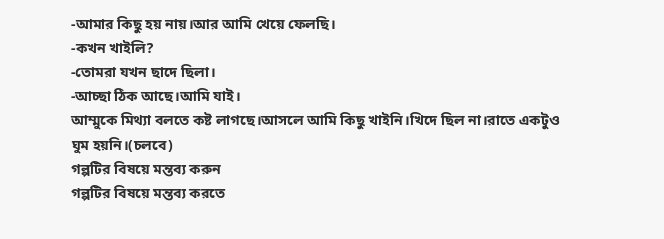-আমার কিছু হয় নায়।আর আমি খেয়ে ফেলছি।
-কখন খাইলি?
-তোমরা যখন ছাদে ছিলা।
-আচ্ছা ঠিক আছে।আমি যাই।
আম্মুকে মিথ্যা বলতে কষ্ট লাগছে।আসলে আমি কিছু খাইনি।খিদে ছিল না।রাতে একটুও ঘুম হয়নি।(চলবে)
গল্পটির বিষয়ে মন্তব্য করুন
গল্পটির বিষয়ে মন্তব্য করতে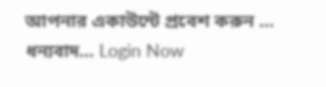আপনার একাউন্টে প্রবেশ করুন ... ধন্যবাদ... Login Now